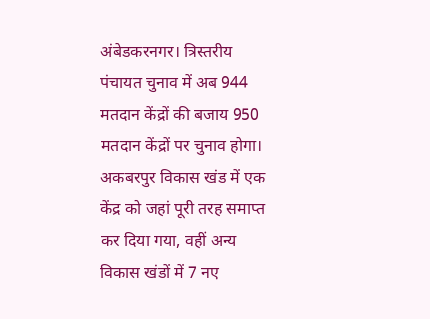अंबेडकरनगर। त्रिस्तरीय पंचायत चुनाव में अब 944 मतदान केंद्रों की बजाय 950 मतदान केंद्रों पर चुनाव होगा। अकबरपुर विकास खंड में एक केंद्र को जहां पूरी तरह समाप्त कर दिया गया, वहीं अन्य विकास खंडों में 7 नए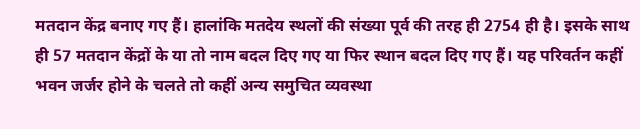मतदान केंद्र बनाए गए हैं। हालांकि मतदेय स्थलों की संख्या पूर्व की तरह ही 2754 ही है। इसके साथ ही 57 मतदान केंद्रों के या तो नाम बदल दिए गए या फिर स्थान बदल दिए गए हैं। यह परिवर्तन कहीं भवन जर्जर होने के चलते तो कहीं अन्य समुचित व्यवस्था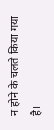न होने के चलते किया गया है।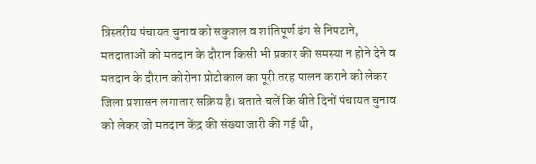त्रिस्तरीय पंचायत चुनाव को सकुशल व शांतिपूर्ण ढंग से निपटाने, मतदाताओं को मतदान के दौरान किसी भी प्रकार की समस्या न होने देने व मतदान के दौरान कोरोना प्रोटोकाल का पूरी तरह पालन कराने को लेकर जिला प्रशासन लगातार सक्रिय है। बताते चलें कि बीते दिनों पंचायत चुनाव को लेकर जो मतदान केंद्र की संख्या जारी की गई थी,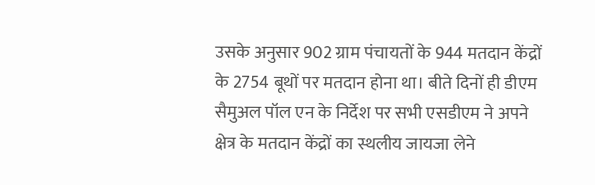उसके अनुसार 902 ग्राम पंचायतों के 944 मतदान केंद्रों के 2754 बूथों पर मतदान होना था। बीते दिनों ही डीएम सैमुअल पॉल एन के निर्देश पर सभी एसडीएम ने अपने क्षेत्र के मतदान केंद्रों का स्थलीय जायजा लेने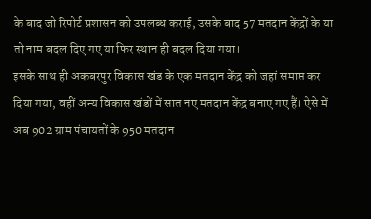के बाद जो रिपोर्ट प्रशासन को उपलब्ध कराई, उसके बाद 57 मतदान केंद्रों के या तो नाम बदल दिए गए या फिर स्थान ही बदल दिया गया।
इसके साथ ही अकबरपुर विकास खंड के एक मतदान केंद्र को जहां समाप्त कर दिया गया, वहीं अन्य विकास खंडों में सात नए मतदान केंद्र बनाए गए हैं। ऐसे में अब 902 ग्राम पंचायतों के 950 मतदान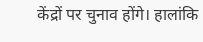केंद्रों पर चुनाव होंगे। हालांकि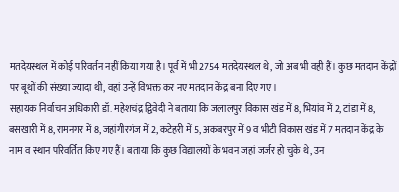मतदेयस्थल में कोई परिवर्तन नहीं किया गया है। पूर्व में भी 2754 मतदेयस्थल थे, जो अब भी वही हैं। कुछ मतदान केंद्रों पर बूथों की संख्या ज्यादा थी, वहां उन्हें विभक्त कर नए मतदान केंद्र बना दिए गए।
सहायक निर्वाचन अधिकारी डॉ. महेशचंद्र द्विवेदी ने बताया कि जलालपुर विकास खंड में 8, भियांव में 2, टांडा में 8, बसखारी में 8, रामनगर में 8, जहांगीरगंज में 2, कटेहरी में 5, अकबरपुर में 9 व भीटी विकास खंड में 7 मतदान केंद्र के नाम व स्थान परिवर्तित किए गए हैं। बताया कि कुछ विद्यालयों के भवन जहां जर्जर हो चुके थे, उन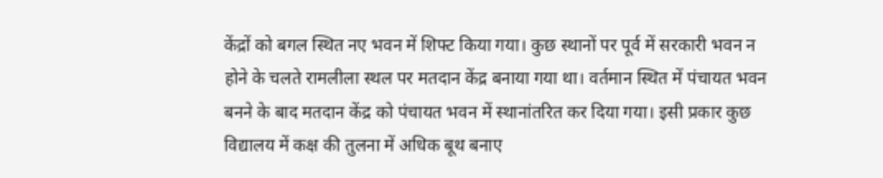केंद्रों को बगल स्थित नए भवन में शिफ्ट किया गया। कुछ स्थानों पर पूर्व में सरकारी भवन न होने के चलते रामलीला स्थल पर मतदान केंद्र बनाया गया था। वर्तमान स्थित में पंचायत भवन बनने के बाद मतदान केंद्र को पंचायत भवन में स्थानांतरित कर दिया गया। इसी प्रकार कुछ विद्यालय में कक्ष की तुलना में अधिक बूथ बनाए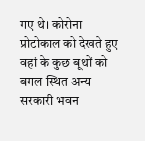गए थे। कोरोना प्रोटोकाल को देखते हुए वहां के कुछ बूथों को बगल स्थित अन्य सरकारी भवन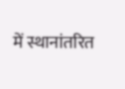में स्थानांतरित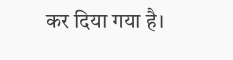कर दिया गया है।